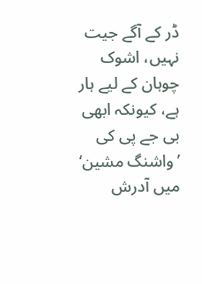ڈر کے آگے جیت نہیں، اشوک چوہان کے لیے ہار ہے، کیونکہ ابھی بی جے پی کی ’واشنگ مشین‘ میں آدرش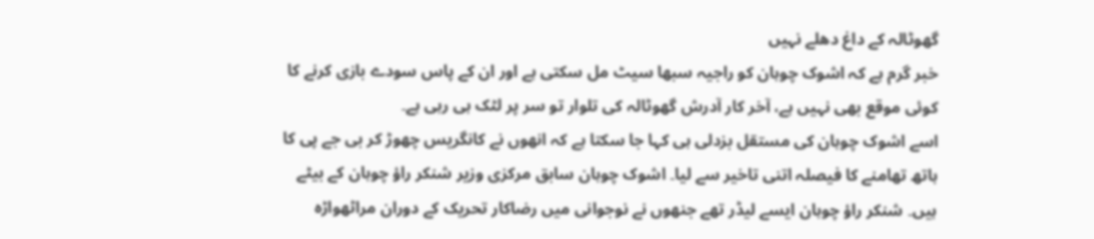گھوٹالہ کے داغ دھلے نہیں
خبر گرم ہے کہ اشوک چوہان کو راجیہ سبھا سیٹ مل سکتی ہے اور ان کے پاس سودے بازی کرنے کا کوئی موقع بھی نہیں ہے، آخر کار آدرش گھوٹالہ کی تلوار تو سر پر لٹک ہی رہی ہے۔
اسے اشوک چوہان کی مستقل بزدلی ہی کہا جا سکتا ہے کہ انھوں نے کانگریس چھوڑ کر بی جے پی کا ہاتھ تھامنے کا فیصلہ اتنی تاخیر سے لیا۔ اشوک چوہان سابق مرکزی وزیر شنکر راؤ چوہان کے بیٹے ہیں۔ شنکر راؤ چوہان ایسے لیڈر تھے جنھوں نے نوجوانی میں رضاکار تحریک کے دوران مراٹھواڑہ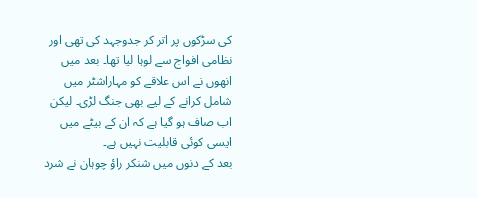کی سڑکوں پر اتر کر جدوجہد کی تھی اور نظامی افواج سے لوہا لیا تھا۔ بعد میں انھوں نے اس علاقے کو مہاراشٹر میں شامل کرانے کے لیے بھی جنگ لڑی۔ لیکن اب صاف ہو گیا ہے کہ ان کے بیٹے میں ایسی کوئی قابلیت نہیں ہے۔
بعد کے دنوں میں شنکر راؤ چوہان نے شرد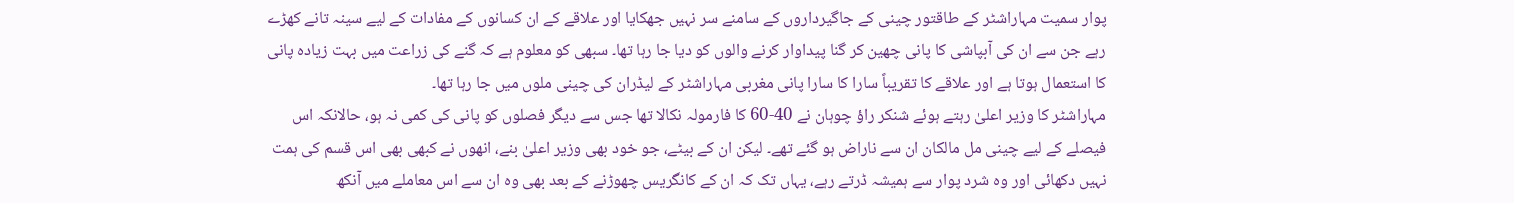پوار سمیت مہاراشٹر کے طاقتور چینی کے جاگیرداروں کے سامنے سر نہیں جھکایا اور علاقے کے ان کسانوں کے مفادات کے لیے سینہ تانے کھڑے رہے جن سے ان کی آبپاشی کا پانی چھین کر گنا پیداوار کرنے والوں کو دیا جا رہا تھا۔ سبھی کو معلوم ہے کہ گنے کی زراعت میں بہت زیادہ پانی کا استعمال ہوتا ہے اور علاقے کا تقریباً سارا کا سارا پانی مغربی مہاراشٹر کے لیڈران کی چینی ملوں میں جا رہا تھا۔
مہاراشٹر کا وزیر اعلیٰ رہتے ہوئے شنکر راؤ چوہان نے 40-60 کا فارمولہ نکالا تھا جس سے دیگر فصلوں کو پانی کی کمی نہ ہو، حالانکہ اس فیصلے کے لیے چینی مل مالکان ان سے ناراض ہو گئے تھے۔ لیکن ان کے بیٹے، جو خود بھی وزیر اعلیٰ بنے، انھوں نے کبھی بھی اس قسم کی ہمت نہیں دکھائی اور وہ شرد پوار سے ہمیشہ ڈرتے رہے، یہاں تک کہ ان کے کانگریس چھوڑنے کے بعد بھی وہ ان سے اس معاملے میں آنکھ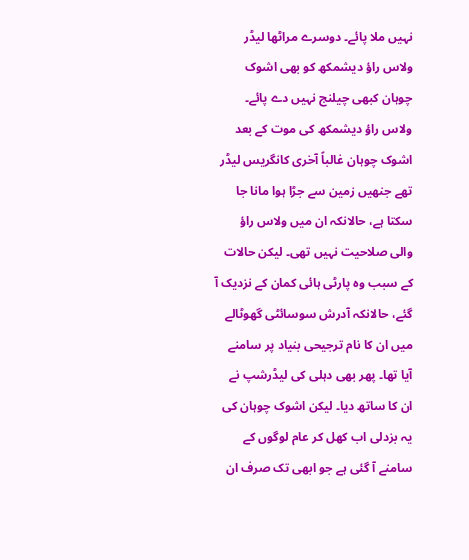نہیں ملا پائے۔ دوسرے مراٹھا لیڈر ولاس راؤ دیشمکھ کو بھی اشوک چوہان کبھی چیلنج نہیں دے پائے۔
ولاس راؤ دیشمکھ کی موت کے بعد اشوک چوہان غالباً آخری کانگریس لیڈر تھے جنھیں زمین سے جڑا ہوا مانا جا سکتا ہے، حالانکہ ان میں ولاس راؤ والی صلاحیت نہیں تھی۔ لیکن حالات کے سبب وہ پارٹی ہائی کمان کے نزدیک آ گئے، حالانکہ آدرش سوسائٹی گھوٹالے میں ان کا نام ترجیحی بنیاد پر سامنے آیا تھا۔ پھر بھی دہلی کی لیڈرشپ نے ان کا ساتھ دیا۔ لیکن اشوک چوہان کی یہ بزدلی اب کھل کر عام لوگوں کے سامنے آ گئی ہے جو ابھی تک صرف ان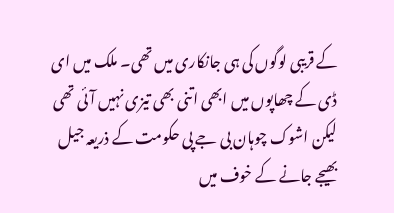کے قریبی لوگوں کی ہی جانکاری میں تھی۔ ملک میں ای ڈی کے چھاپوں میں ابھی اتنی بھی تیزی نہیں آئی تھی لیکن اشوک چوہان بی جے پی حکومت کے ذریعہ جیل بھیجے جانے کے خوف میں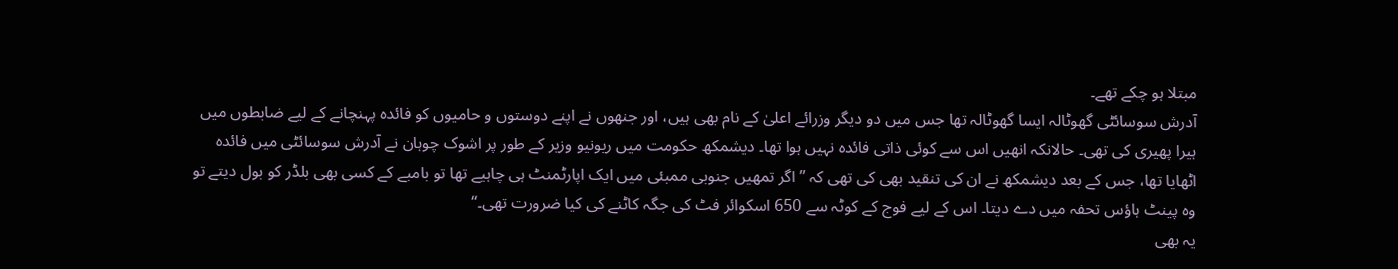مبتلا ہو چکے تھے۔
آدرش سوسائٹی گھوٹالہ ایسا گھوٹالہ تھا جس میں دو دیگر وزرائے اعلیٰ کے نام بھی ہیں، اور جنھوں نے اپنے دوستوں و حامیوں کو فائدہ پہنچانے کے لیے ضابطوں میں ہیرا پھیری کی تھی۔ حالانکہ انھیں اس سے کوئی ذاتی فائدہ نہیں ہوا تھا۔ دیشمکھ حکومت میں ریونیو وزیر کے طور پر اشوک چوہان نے آدرش سوسائٹی میں فائدہ اٹھایا تھا، جس کے بعد دیشمکھ نے ان کی تنقید بھی کی تھی کہ ’’اگر تمھیں جنوبی ممبئی میں ایک اپارٹمنٹ ہی چاہیے تھا تو بامبے کے کسی بھی بلڈر کو بول دیتے تو وہ پینٹ ہاؤس تحفہ میں دے دیتا۔ اس کے لیے فوج کے کوٹہ سے 650 اسکوائر فٹ کی جگہ کاٹنے کی کیا ضرورت تھی۔‘‘
یہ بھی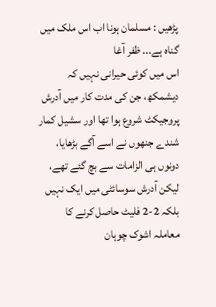پڑھیں : مسلمان ہونا اب اس ملک میں گناہ ہے... ظفر آغا
اس میں کوئی حیرانی نہیں کہ دیشمکھ، جن کی مدت کار میں آدرش پروجیکٹ شروع ہوا تھا اور سشیل کمار شندے جنھوں نے اسے آگے بڑھایا، دونوں ہی الزامات سے بچ گئے تھے، لیکن آدرش سوسائٹی میں ایک نہیں بلکہ 2-2 فلیٹ حاصل کرنے کا معاملہ اشوک چوہان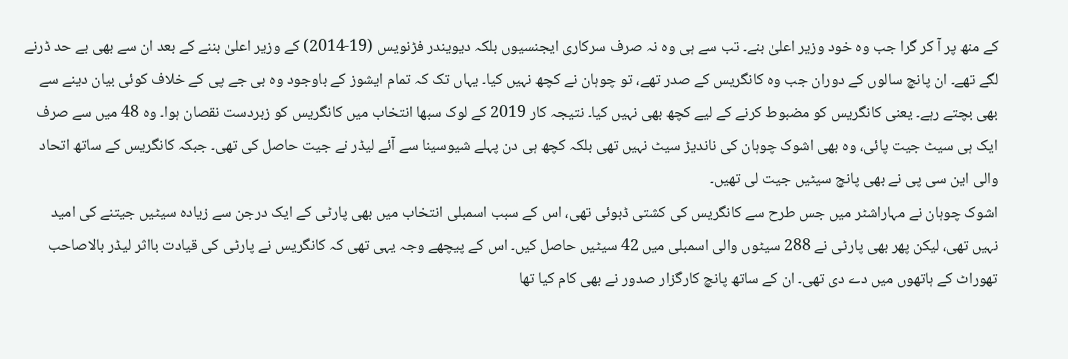کے منھ پر آ کر گرا جب وہ خود وزیر اعلیٰ بنے۔ تب سے ہی وہ نہ صرف سرکاری ایجنسیوں بلکہ دیویندر فڑنویس (19-2014) کے وزیر اعلیٰ بننے کے بعد ان سے بھی بے حد ڈرنے لگے تھے۔ ان پانچ سالوں کے دوران جب وہ کانگریس کے صدر تھے، تو چوہان نے کچھ نہیں کیا۔ یہاں تک کہ تمام ایشوز کے باوجود وہ بی جے پی کے خلاف کوئی بیان دینے سے بھی بچتے رہے۔ یعنی کانگریس کو مضبوط کرنے کے لیے کچھ بھی نہیں کیا۔ نتیجہ کار 2019 کے لوک سبھا انتخاب میں کانگریس کو زبردست نقصان ہوا۔ وہ 48 میں سے صرف ایک ہی سیٹ جیت پائی، وہ بھی اشوک چوہان کی ناندیڑ سیٹ نہیں تھی بلکہ کچھ ہی دن پہلے شیوسینا سے آئے لیڈر نے جیت حاصل کی تھی۔ جبکہ کانگریس کے ساتھ اتحاد والی این سی پی نے بھی پانچ سیٹیں جیت لی تھیں۔
اشوک چوہان نے مہاراشٹر میں جس طرح سے کانگریس کی کشتی ڈبوئی تھی، اس کے سبب اسمبلی انتخاب میں بھی پارٹی کے ایک درجن سے زیادہ سیٹیں جیتنے کی امید نہیں تھی، لیکن پھر بھی پارٹی نے 288 سیٹوں والی اسمبلی میں 42 سیٹیں حاصل کیں۔ اس کے پیچھے وجہ یہی تھی کہ کانگریس نے پارٹی کی قیادت بااثر لیڈر بالاصاحب تھوراٹ کے ہاتھوں میں دے دی تھی۔ ان کے ساتھ پانچ کارگزار صدور نے بھی کام کیا تھا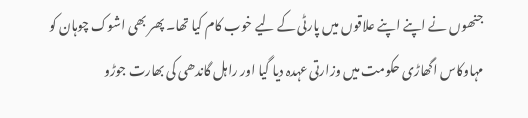جنھوں نے اپنے اپنے علاقوں میں پارٹی کے لیے خوب کام کیا تھا۔ پھر بھی اشوک چوہان کو مہاوکاس اگھاڑی حکومت میں وزارتی عہدہ دیا گیا اور راہل گاندھی کی بھارت جوڑو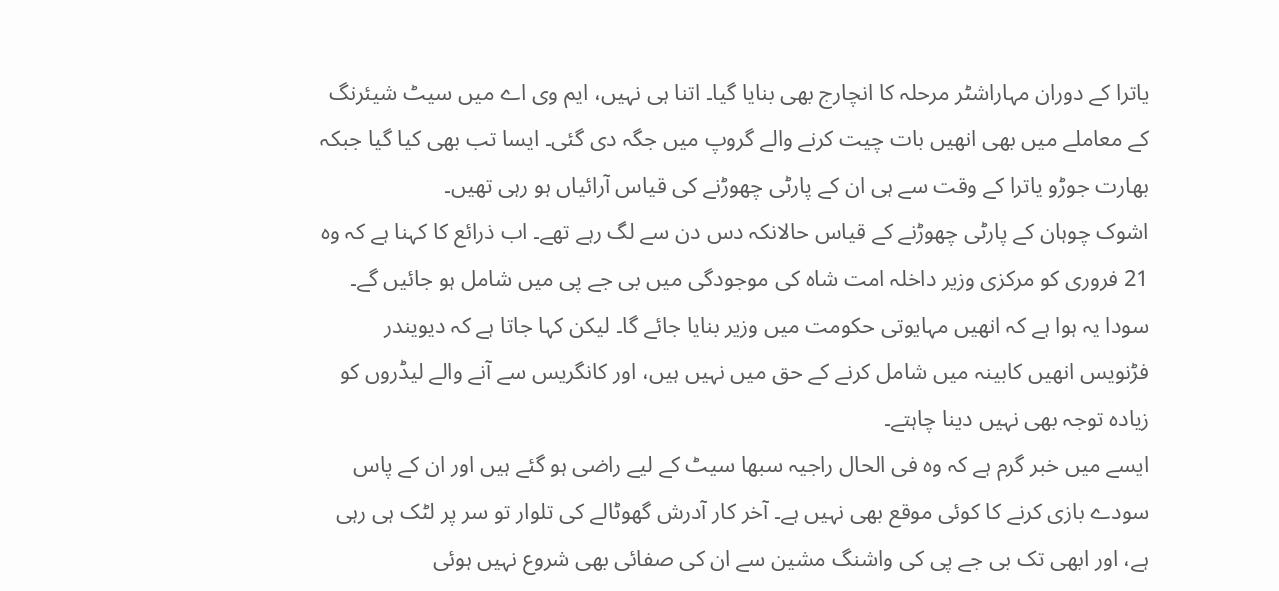یاترا کے دوران مہاراشٹر مرحلہ کا انچارج بھی بنایا گیا۔ اتنا ہی نہیں، ایم وی اے میں سیٹ شیئرنگ کے معاملے میں بھی انھیں بات چیت کرنے والے گروپ میں جگہ دی گئی۔ ایسا تب بھی کیا گیا جبکہ بھارت جوڑو یاترا کے وقت سے ہی ان کے پارٹی چھوڑنے کی قیاس آرائیاں ہو رہی تھیں۔
اشوک چوہان کے پارٹی چھوڑنے کے قیاس حالانکہ دس دن سے لگ رہے تھے۔ اب ذرائع کا کہنا ہے کہ وہ 21 فروری کو مرکزی وزیر داخلہ امت شاہ کی موجودگی میں بی جے پی میں شامل ہو جائیں گے۔ سودا یہ ہوا ہے کہ انھیں مہایوتی حکومت میں وزیر بنایا جائے گا۔ لیکن کہا جاتا ہے کہ دیویندر فڑنویس انھیں کابینہ میں شامل کرنے کے حق میں نہیں ہیں، اور کانگریس سے آنے والے لیڈروں کو زیادہ توجہ بھی نہیں دینا چاہتے۔
ایسے میں خبر گرم ہے کہ وہ فی الحال راجیہ سبھا سیٹ کے لیے راضی ہو گئے ہیں اور ان کے پاس سودے بازی کرنے کا کوئی موقع بھی نہیں ہے۔ آخر کار آدرش گھوٹالے کی تلوار تو سر پر لٹک ہی رہی ہے، اور ابھی تک بی جے پی کی واشنگ مشین سے ان کی صفائی بھی شروع نہیں ہوئی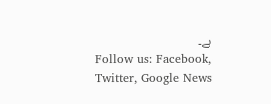ہے۔
Follow us: Facebook, Twitter, Google News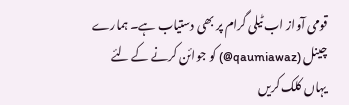قومی آواز اب ٹیلی گرام پر بھی دستیاب ہے۔ ہمارے چینل (qaumiawaz@) کو جوائن کرنے کے لئے یہاں کلک کریں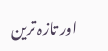اور تازہ ترین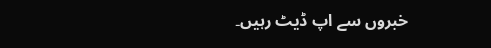خبروں سے اپ ڈیٹ رہیں۔